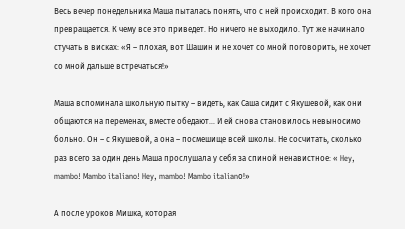Весь вечер понедельника Маша пыталась понять, что с ней происходит. В кого она превращается. К чему все это приведет. Но ничего не выходило. Тут же начинало стучать в висках: «Я – плохая, вот Шашин и не хочет со мной поговорить, не хочет со мной дальше встречаться!»

Маша вспоминала школьную пытку – видеть, как Саша сидит с Якушевой, как они общаются на переменах, вместе обедают… И ей снова становилось невыносимо больно. Он – с Якушевой, а она – посмешище всей школы. Не сосчитать, сколько раз всего за один день Маша прослушала у себя за спиной ненавистное: « Hey, mambo! Mambo italiano! Hey, mambo! Mambo italianо!»

А после уроков Мишка, которая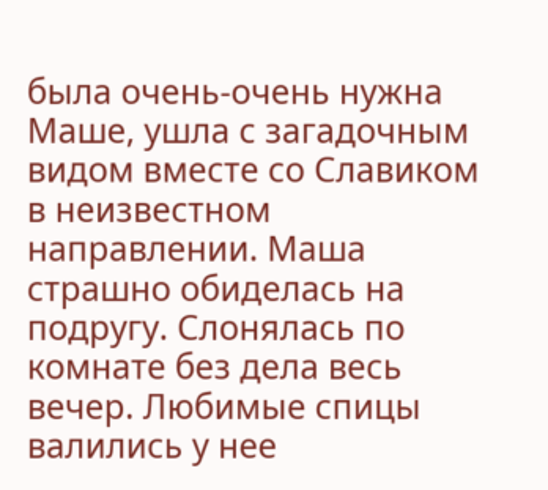была очень-очень нужна Маше, ушла с загадочным видом вместе со Славиком в неизвестном направлении. Маша страшно обиделась на подругу. Слонялась по комнате без дела весь вечер. Любимые спицы валились у нее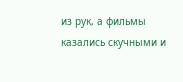из рук, а фильмы казались скучными и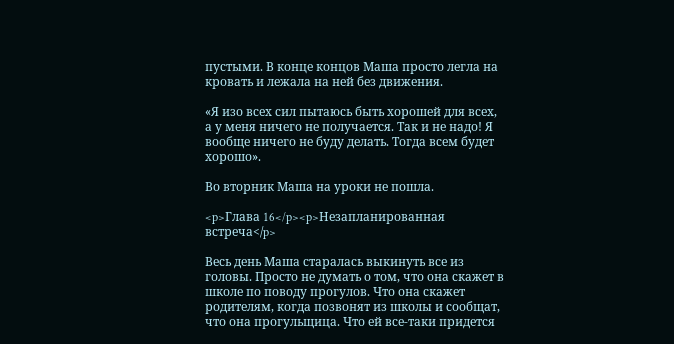пустыми. В конце концов Маша просто легла на кровать и лежала на ней без движения.

«Я изо всех сил пытаюсь быть хорошей для всех, а у меня ничего не получается. Так и не надо! Я вообще ничего не буду делать. Тогда всем будет хорошо».

Во вторник Маша на уроки не пошла.

<p>Глава 16</p><p>Незапланированная встреча</p>

Весь день Маша старалась выкинуть все из головы. Просто не думать о том, что она скажет в школе по поводу прогулов. Что она скажет родителям, когда позвонят из школы и сообщат, что она прогульщица. Что ей все-таки придется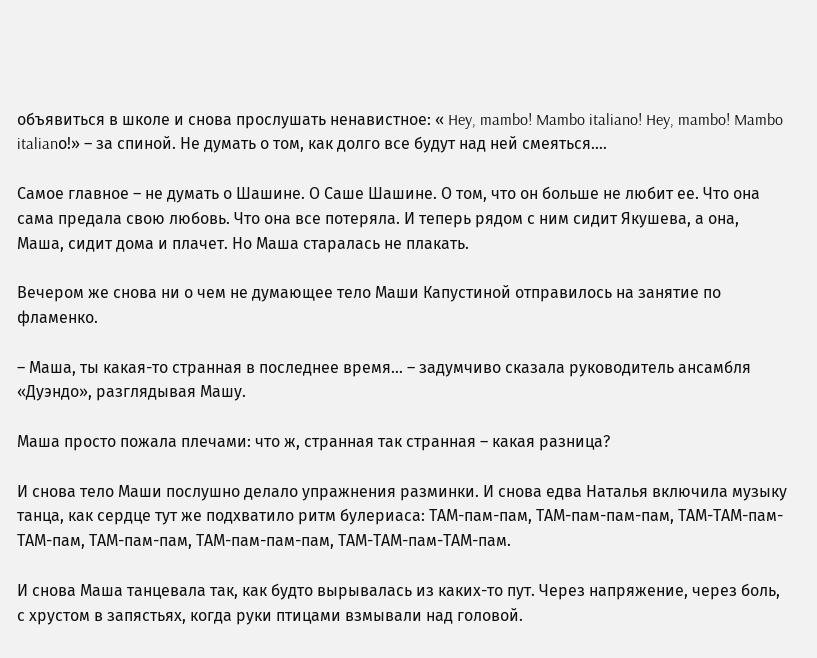объявиться в школе и снова прослушать ненавистное: « Hey, mambo! Mambo italiano! Hey, mambo! Mambo italianо!» – за спиной. Не думать о том, как долго все будут над ней смеяться….

Самое главное – не думать о Шашине. О Саше Шашине. О том, что он больше не любит ее. Что она сама предала свою любовь. Что она все потеряла. И теперь рядом с ним сидит Якушева, а она, Маша, сидит дома и плачет. Но Маша старалась не плакать.

Вечером же снова ни о чем не думающее тело Маши Капустиной отправилось на занятие по фламенко.

– Маша, ты какая-то странная в последнее время… – задумчиво сказала руководитель ансамбля «Дуэндо», разглядывая Машу.

Маша просто пожала плечами: что ж, странная так странная – какая разница?

И снова тело Маши послушно делало упражнения разминки. И снова едва Наталья включила музыку танца, как сердце тут же подхватило ритм булериаса: ТАМ-пам-пам, ТАМ-пам-пам-пам, ТАМ-ТАМ-пам-ТАМ-пам, ТАМ-пам-пам, ТАМ-пам-пам-пам, ТАМ-ТАМ-пам-ТАМ-пам.

И снова Маша танцевала так, как будто вырывалась из каких-то пут. Через напряжение, через боль, с хрустом в запястьях, когда руки птицами взмывали над головой.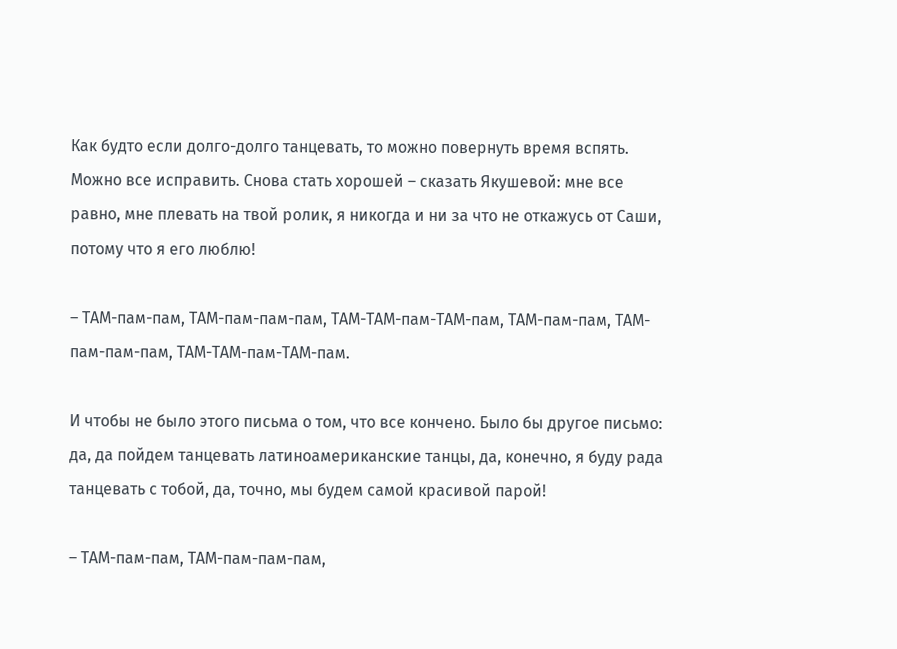Как будто если долго-долго танцевать, то можно повернуть время вспять. Можно все исправить. Снова стать хорошей – сказать Якушевой: мне все равно, мне плевать на твой ролик, я никогда и ни за что не откажусь от Саши, потому что я его люблю!

– ТАМ-пам-пам, ТАМ-пам-пам-пам, ТАМ-ТАМ-пам-ТАМ-пам, ТАМ-пам-пам, ТАМ-пам-пам-пам, ТАМ-ТАМ-пам-ТАМ-пам.

И чтобы не было этого письма о том, что все кончено. Было бы другое письмо: да, да пойдем танцевать латиноамериканские танцы, да, конечно, я буду рада танцевать с тобой, да, точно, мы будем самой красивой парой!

– ТАМ-пам-пам, ТАМ-пам-пам-пам,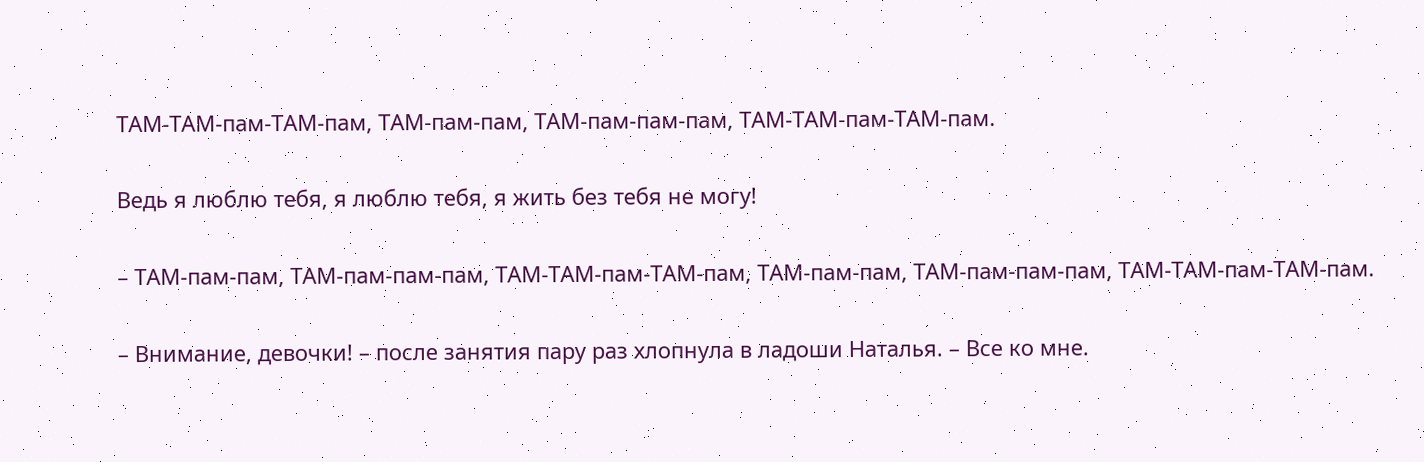ТАМ-ТАМ-пам-ТАМ-пам, ТАМ-пам-пам, ТАМ-пам-пам-пам, ТАМ-ТАМ-пам-ТАМ-пам.

Ведь я люблю тебя, я люблю тебя, я жить без тебя не могу!

– ТАМ-пам-пам, ТАМ-пам-пам-пам, ТАМ-ТАМ-пам-ТАМ-пам, ТАМ-пам-пам, ТАМ-пам-пам-пам, ТАМ-ТАМ-пам-ТАМ-пам.

– Внимание, девочки! – после занятия пару раз хлопнула в ладоши Наталья. – Все ко мне.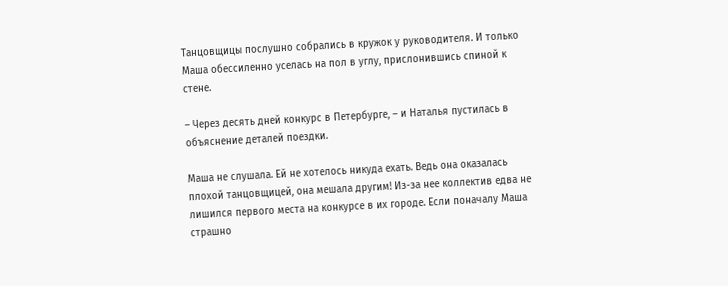Танцовщицы послушно собрались в кружок у руководителя. И только Маша обессиленно уселась на пол в углу, прислонившись спиной к стене.

– Через десять дней конкурс в Петербурге, – и Наталья пустилась в объяснение деталей поездки.

Маша не слушала. Ей не хотелось никуда ехать. Ведь она оказалась плохой танцовщицей, она мешала другим! Из-за нее коллектив едва не лишился первого места на конкурсе в их городе. Если поначалу Маша страшно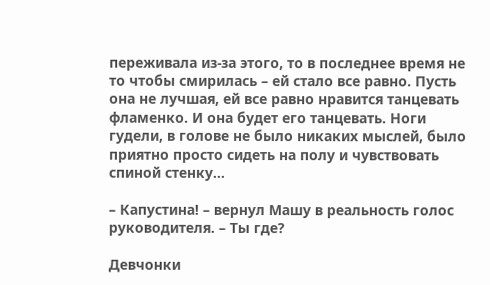переживала из-за этого, то в последнее время не то чтобы смирилась – ей стало все равно. Пусть она не лучшая, ей все равно нравится танцевать фламенко. И она будет его танцевать. Ноги гудели, в голове не было никаких мыслей, было приятно просто сидеть на полу и чувствовать спиной стенку…

– Капустина! – вернул Машу в реальность голос руководителя. – Ты где?

Девчонки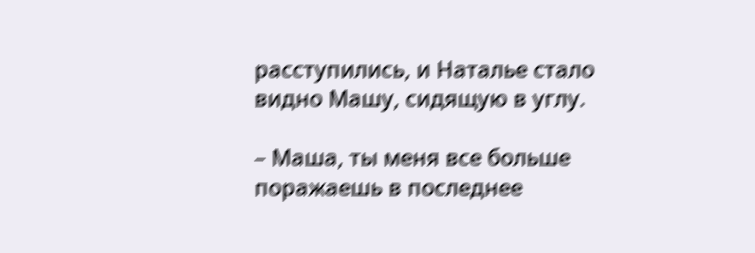расступились, и Наталье стало видно Машу, сидящую в углу.

– Маша, ты меня все больше поражаешь в последнее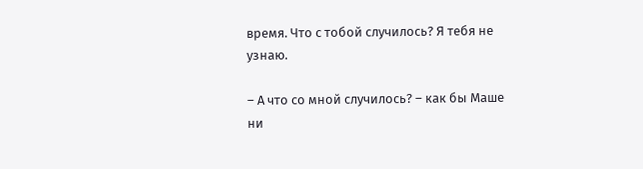время. Что с тобой случилось? Я тебя не узнаю.

– А что со мной случилось? – как бы Маше ни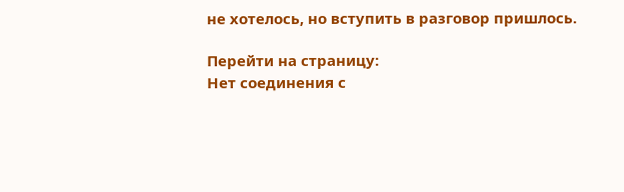не хотелось, но вступить в разговор пришлось.

Перейти на страницу:
Нет соединения с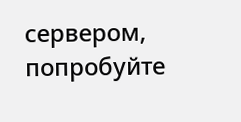сервером, попробуйте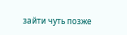зайти чуть позже